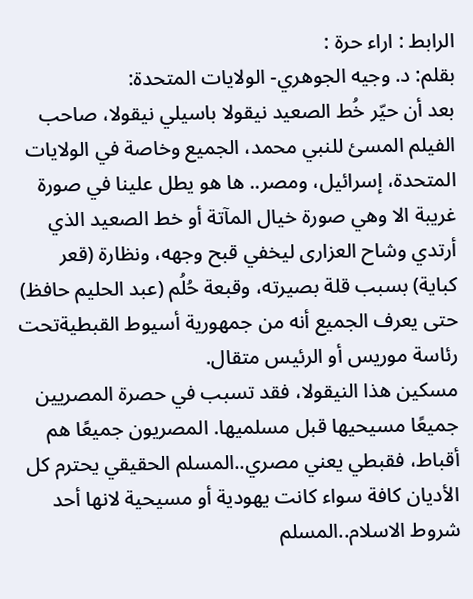الرابط : اراء حرة :
بقلم: د. وجيه الجوهري- الولايات المتحدة:
بعد أن حيّر خُط الصعيد نيقولا باسيلي نيقولا، صاحب الفيلم المسئ للنبي محمد، الجميع وخاصة في الولايات المتحدة، إسرائيل، ومصر.. ها هو يطل علينا في صورة غريبة الا وهي صورة خيال المآتة أو خط الصعيد الذي أرتدي وشاح العزارى ليخفي قبح وجهه، ونظارة (قعر كباية) بسبب قلة بصيرته، وقبعة حُلُم (عبد الحليم حافظ) حتى يعرف الجميع أنه من جمهورية أسيوط القبطيةتحت رئاسة موريس أو الرئيس متقال.
مسكين هذا النيقولا، فقد تسبب في حصرة المصريين جميعًا مسيحيها قبل مسلميها. المصريون جميعًا هم أقباط، فقبطي يعني مصري..المسلم الحقيقي يحترم كل الأديان كافة سواء كانت يهودية أو مسيحية لانها أحد شروط الاسلام..المسلم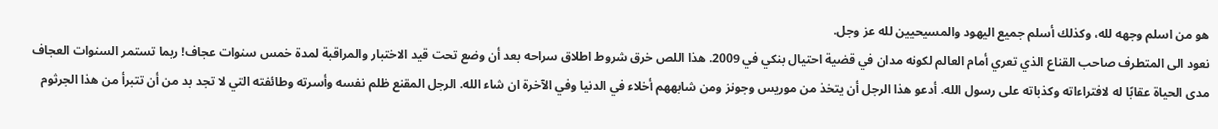هو من اسلم وجهه لله، وكذلك أسلم جميع اليهود والمسيحيين لله عز وجل.
نعود الى المتطرف صاحب القناع الذي تعري أمام العالم لكونه مدان في قضية احتيال بنكي في 2009. هذا اللص خرق شروط اطلاق سراحه بعد أن وضع تحت قيد الاختبار والمراقبة لمدة خمس سنوات عجاف! ربما تستمر السنوات العجاف مدى الحياة عقابًا له لافتراءاته وكذباته على رسول الله. أدعو هذا الرجل أن يتخذ من موريس وجونز ومن شابههم أخلاء في الدنيا وفي الآخرة ان شاء الله. الرجل المقنع ظلم نفسه وأسرته وطائفته التي لا تجد بد من أن تتبرأ من هذا الجرثوم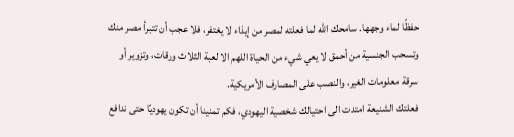حفظًا لماء وجهها. سامحك الله لما فعلته لمصر من إيذاء لا يغتفر، فلا عجب أن تتبرأ مصر منك وتسحب الجنسية من أحمق لا يعي شيء من الحياة اللهم الا لعبة الثلاث ورقات، وتزوير أو سرقة معلومات الغير، والنصب على المصارف الأمريكية.
فعلتك الشنيعة امتدت الى احتيالك شخصية اليهودي، فكم تمنينا أن تكون يهوديًا حتى ندافع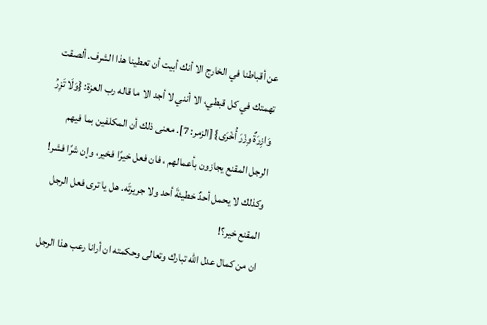عن أقباطنا في الخارج الا أنك أبيت أن تعطينا هذا الشرف. ألصقت تهمتك في كل قبطي، الا أنني لا أجد الا ما قاله رب العزة: {وَلَا تَزِرُ وَازِرَةٌ وِزْرَ أُخْرَى} [الزمر: 7]. معنى ذلك أن المكلفين بما فيهم الرجل المقنع يجازون بأعمالهم ، فان فعل خيرًا فخير، وإن شرًا فشر! وكذلك لا يحمل أحدٌ خطيئةَ أحد ولا جريرتَه. هل يا ترى فعل الرجل المقنع خير؟!
ان من كمال عدل الله تبارك وتعالى وحكمته ان أرانا رعب هذا الرجل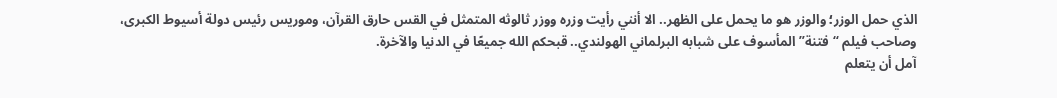الذي حمل الوزر؛ والوزر هو ما يحمل على الظهر.. الا أنني رأيت وزره ووزر ثالوثه المتمثل في القس حارق القرآن، وموريس رئيس دولة أسيوط الكبرى، وصاحب فيلم “فتنة” المأسوف على شبابه البرلماني الهولندي.. قبحكم الله جميعًا في الدنيا والآخرة.
آمل أن يتعلم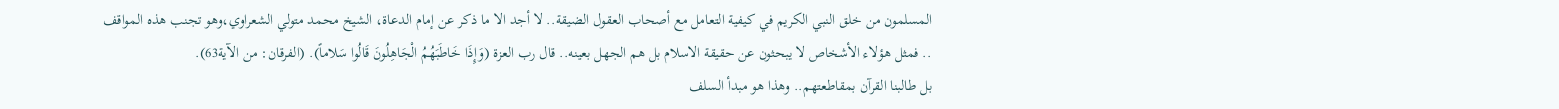المسلمون من خلق النبي الكريم في كيفية التعامل مع أصحاب العقول الضيقة.. لا أجد الا ما ذكر عن إمام الدعاة، الشيخ محمد متولي الشعراوي،وهو تجنب هذه المواقف .. فمثل هؤلاء الأشخاص لا يبحثون عن حقيقة الاسلام بل هم الجهل بعينه.. قال رب العزة (وَإِذَا خَاطَبَهُمُ الْجَاهِلُونَ قَالُوا سَلاماً). (الفرقان: من الآية63).
بل طالبنا القرآن بمقاطعتهم.. وهذا هو مبدأ السلف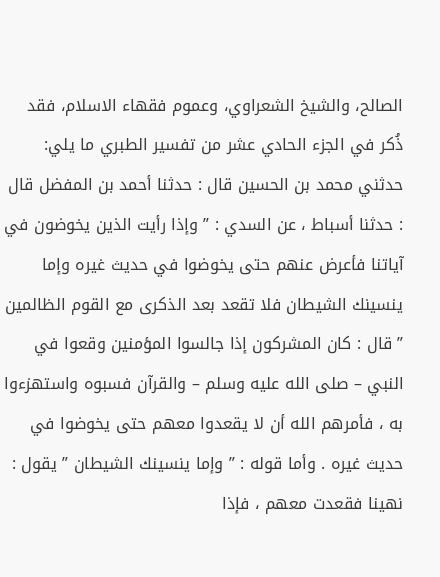الصالح، والشيخ الشعراوي، وعموم فقهاء الاسلام، فقد ذُكر في الجزء الحادي عشر من تفسير الطبري ما يلي: حدثني محمد بن الحسين قال : حدثنا أحمد بن المفضل قال : حدثنا أسباط ، عن السدي : ” وإذا رأيت الذين يخوضون في آياتنا فأعرض عنهم حتى يخوضوا في حديث غيره وإما ينسينك الشيطان فلا تقعد بعد الذكرى مع القوم الظالمين ” قال : كان المشركون إذا جالسوا المؤمنين وقعوا في النبي – صلى الله عليه وسلم – والقرآن فسبوه واستهزءوا به ، فأمرهم الله أن لا يقعدوا معهم حتى يخوضوا في حديث غيره . وأما قوله : ” وإما ينسينك الشيطان ” يقول : نهينا فقعدت معهم ، فإذا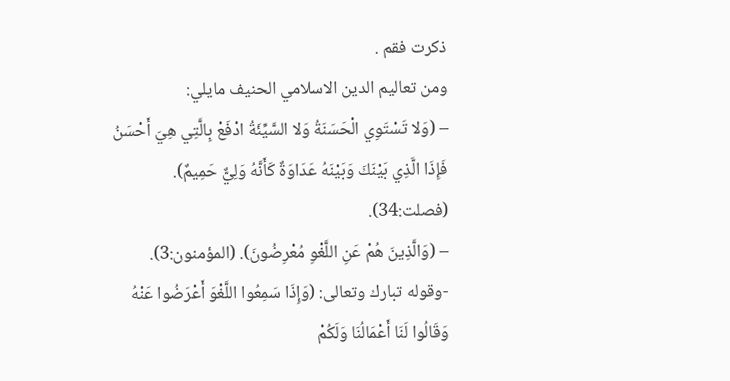ذكرت فقم .
ومن تعاليم الدين الاسلامي الحنيف مايلي:
– (وَلا تَسْتَوِي الْحَسَنَةُ وَلا السَّيِّئَةُ ادْفَعْ بِالَّتِي هِيَ أَحْسَنُ فَإِذَا الَّذِي بَيْنَكَ وَبَيْنَهُ عَدَاوَةٌ كَأَنَّهُ وَلِيٌّ حَمِيمٌ). (فصلت:34).
– (وَالَّذِينَ هُمْ عَنِ اللَّغْوِ مُعْرِضُونَ). (المؤمنون:3).
-وقوله تبارك وتعالى: (وَإِذَا سَمِعُوا اللَّغْوَ أَعْرَضُوا عَنْهُ وَقَالُوا لَنَا أَعْمَالُنَا وَلَكُمْ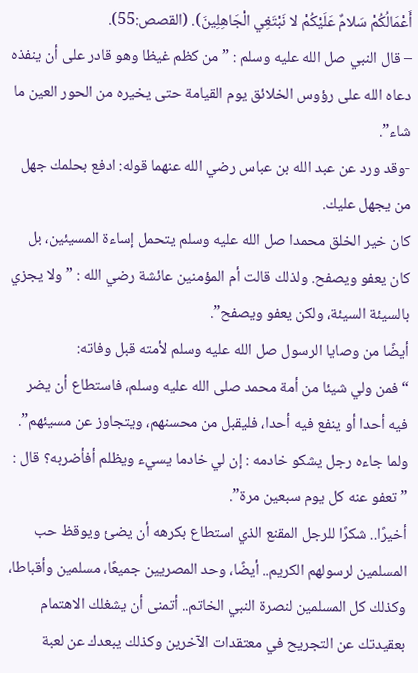أَعْمَالُكُمْ سَلامٌ عَلَيْكُمْ لا نَبْتَغِي الْجَاهِلِينَ). (القصص:55).
– قال النبي صل الله عليه وسلم : ” من كظم غيظا وهو قادر على أن ينفذه دعاه الله على رؤوس الخلائق يوم القيامة حتى يخيره من الحور العين ما شاء”.
-وقد ورد عن عبد الله بن عباس رضي الله عنهما قوله: ادفع بحلمك جهل من يجهل عليك.
كان خير الخلق محمدا صل الله عليه وسلم يتحمل إساءة المسيئين، بل كان يعفو ويصفح. ولذلك قالت أم المؤمنين عائشة رضي الله : ” ولا يجزي بالسيئة السيئة، ولكن يعفو ويصفح”.
أيضًا من وصايا الرسول صل الله عليه وسلم لأمته قبل وفاته:
“فمن ولي شيئا من أمة محمد صلى الله عليه وسلم، فاستطاع أن يضر فيه أحدا أو ينفع فيه أحدا، فليقبل من محسنهم، ويتجاوز عن مسيئهم”. ولما جاءه رجل يشكو خادمه : إن لي خادما يسيء ويظلم أفأضربه؟ قال : ” تعفو عنه كل يوم سبعين مرة”.
أخيرًا.. شكرًا للرجل المقنع الذي استطاع بكرهه أن يضئ ويوقظ حب المسلمين لرسولهم الكريم.. أيضًا، وحد المصريين جميعًا، مسلمين وأقباطا، وكذلك كل المسلمين لنصرة النبي الخاتم.. أتمنى أن يشغلك الاهتمام بعقيدتك عن التجريح في معتقدات الآخرين وكذلك يبعدك عن لعبة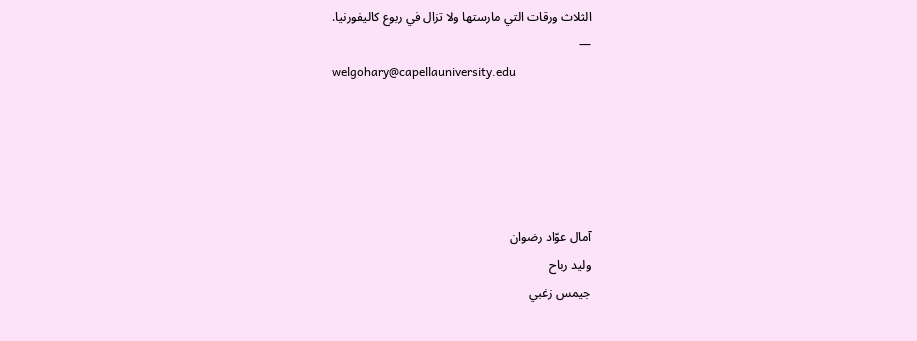الثلاث ورقات التي مارستها ولا تزال في ربوع كاليفورنيا.
—
welgohary@capellauniversity.edu





آمال عوّاد رضوان
وليد رباح
جيمس زغبي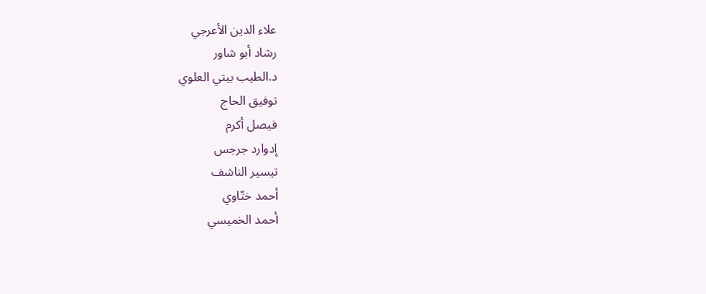علاء الدين الأعرجي
رشاد أبو شاور
د.الطيب بيتي العلوي
توفيق الحاج
فيصل أكرم
إدوارد جرجس
تيسير الناشف
أحمد ختّاوي
أحمد الخميسي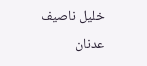خليل ناصيف
عدنان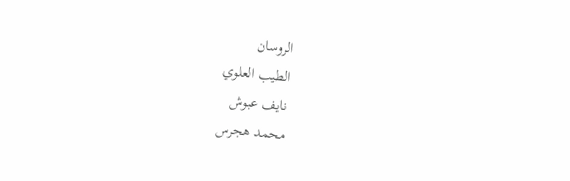الروسان
الطيب العلوي
نايف عبوش
محمد هجرس